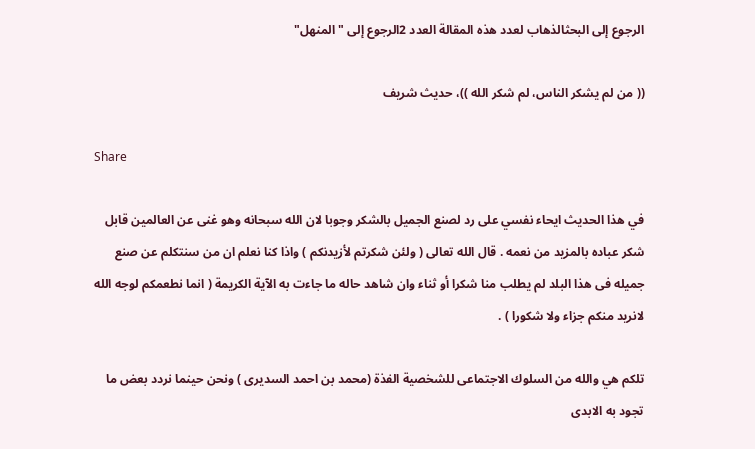الرجوع إلى البحثالذهاب لعدد هذه المقالة العدد 2الرجوع إلى "المنهل"

(( من لم يشكر الناس، لم شكر الله ))، حديث شريف

Share

في هذا الحديث ايحاء نفسي على رد لصنع الجميل بالشكر وجوبا لان الله سبحانه وهو غنى عن العالمين قابل شكر عباده بالمزيد من نعمه . قال الله تعالى ( ولئن شكرتم لأزيدنكم ) واذا كنا نعلم ان من سنتكلم عن صنع جميله فى هذا البلد لم يطلب منا شكرا أو ثناء وان شاهد حاله ما جاءت به الآية الكريمة ( انما نطعمكم لوجه الله لانريد منكم جزاء ولا شكورا ) .

تلكم هي والله من السلوك الاجتماعى للشخصية الفذة (محمد بن احمد السديرى ) ونحن حينما نردد بعض ما تجود به الابدى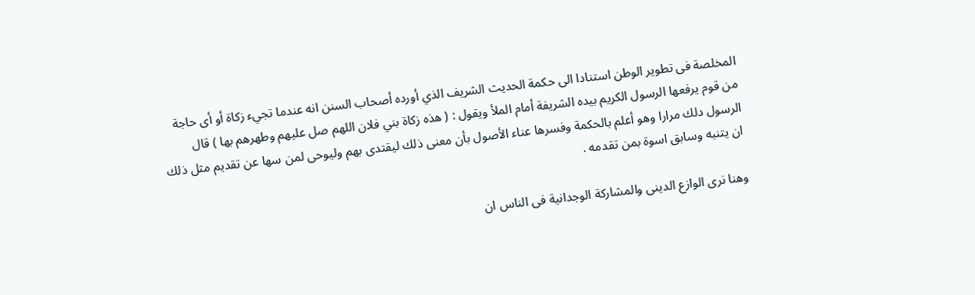المخلصة فى تطوير الوطن استنادا الى حكمة الحديث الشريف الذي أورده أصحاب السنن انه عندما تجيء زكاة أو أى حاجة من قوم يرفعها الرسول الكريم بيده الشريفة أمام الملأ ويقول : ( هذه زكاة بني فلان اللهم صل عليهم وطهرهم بها ) قال الرسول دلك مرارا وهو أعلم بالحكمة وفسرها عناء الأصول بأن معنى ذلك ليقتدى بهم وليوحى لمن سها عن تقديم مثل ذلك ان يتنبه وسابق اسوة بمن تقدمه .

وهنا نرى الوازع الدينى والمشاركة الوجدانية فى الناس ان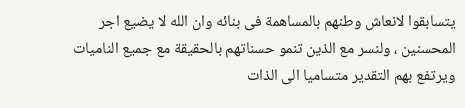يتسابقوا لانعاش وطنهم بالمساهمة فى بنائه وان الله لا يضيع اجر المحسنين ، ولنسر مع الذين تنمو حسناتهم بالحقيقة مع جميع الناميات ويرتفع بهم التقدير متساميا الى الذات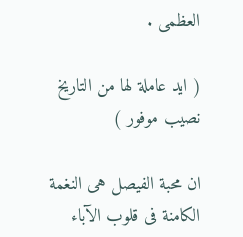العظمى .

( ايد عاملة لها من التاريخ نصيب موفور )

ان محبة الفيصل هى النغمة الكامنة فى قلوب الآباء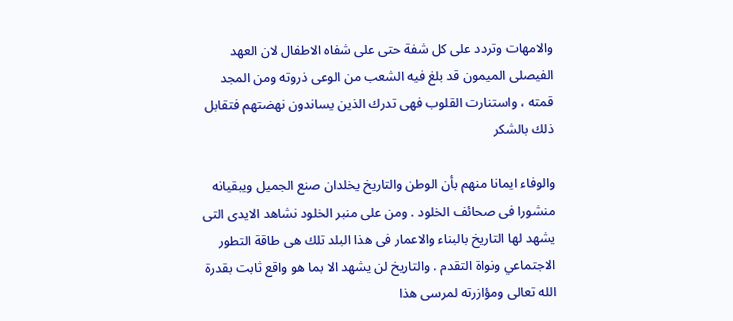والامهات وتردد على كل شفة حتى على شفاه الاطفال لان العهد الفيصلى الميمون قد بلغ فيه الشعب من الوعى ذروته ومن المجد قمته ، واستنارت القلوب فهى تدرك الذين يساندون نهضتهم فتقابل ذلك بالشكر

والوفاء ايمانا منهم بأن الوطن والتاريخ يخلدان صنع الجميل ويبقيانه منشورا فى صحائف الخلود . ومن على منبر الخلود نشاهد الايدى التى يشهد لها التاريخ بالبناء والاعمار فى هذا البلد تلك هى طاقة التطور الاجتماعي ونواة التقدم . والتاريخ لن يشهد الا بما هو واقع ثابت بقدرة الله تعالى ومؤازرته لمرسى هذا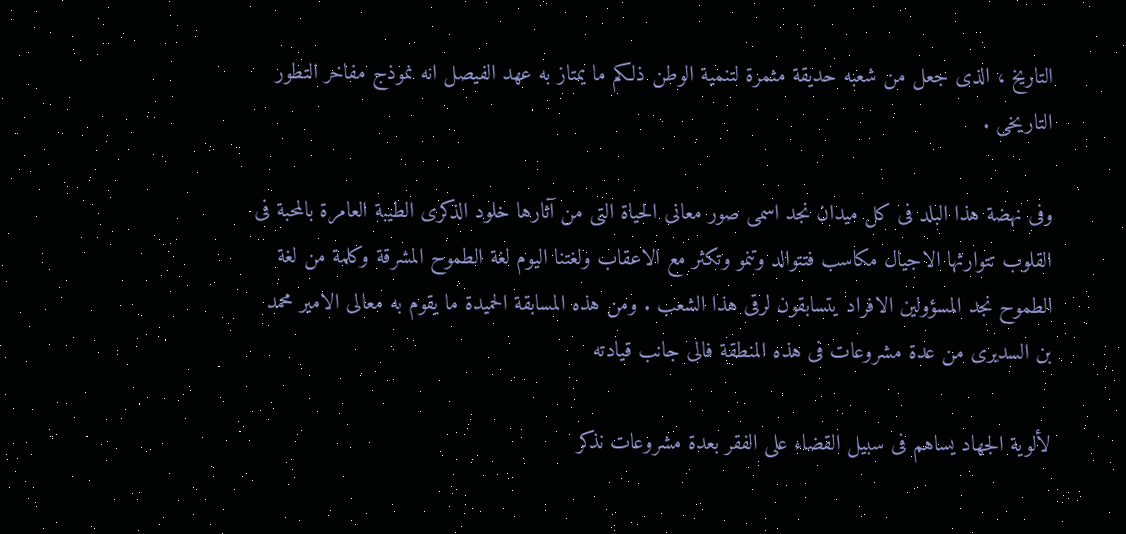التاريخ ، الذى جعل من شعبه حديقة مثمرة لتنمية الوطن ذلكم ما يمتاز به عهد الفيصل انه نموذج مفاخر التطور التاريخى .

وفى نهضة هذا البلد فى كل ميدان نجد اسمى صور معانى الحياة التى من آثارها خلود الذكرى الطيبة العامرة بالمحبة فى القلوب تتوارثها الاجيال مكاسب فتتوالد وتنمو وتكثر مع الاعقاب ولغتنا اليوم لغة الطموح المشرقة وكلمة من لغة الطموح نجد المسؤولين الافراد يتسابقون لرقى هذا الشعب . ومن هذه المسابقة الحميدة ما يقوم به معالى الامير محمد بن السديرى من عدة مشروعات فى هذه المنطقة فالى جانب قيادته

لألوية الجهاد يساهم فى سبيل القضاء على الفقر بعدة مشروعات نذكر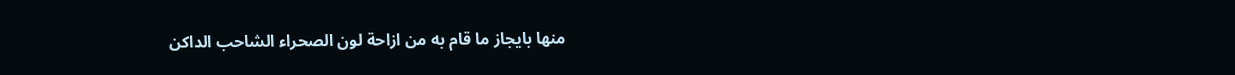منها بايجاز ما قام به من ازاحة لون الصحراء الشاحب الداكن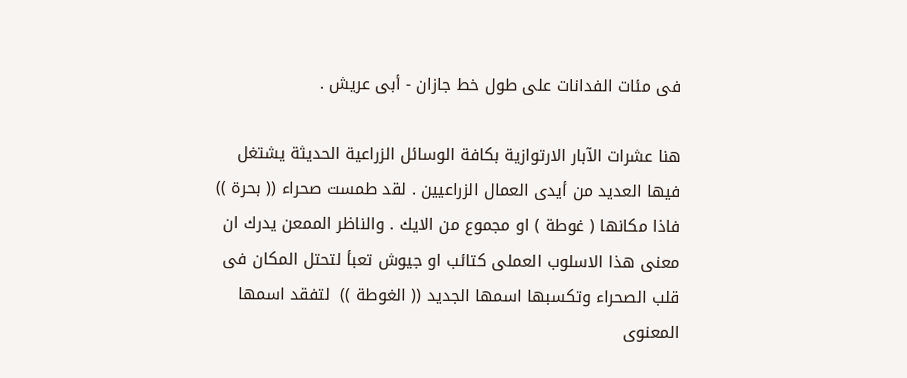فى مئات الفدانات على طول خط جازان - أبى عريش .

هنا عشرات الآبار الارتوازية بكافة الوسائل الزراعية الحديثة يشتغل فيها العديد من أيدى العمال الزراعيين . لقد طمست صحراء (( بحرة )) فاذا مكانها ( غوطة ) او مجموع من الايك . والناظر الممعن يدرك ان معنى هذا الاسلوب العملى كتائب او جيوش تعبأ لتحتل المكان فى قلب الصحراء وتكسبها اسمها الجديد (( الغوطة ))  لتفقد اسمها المعنوى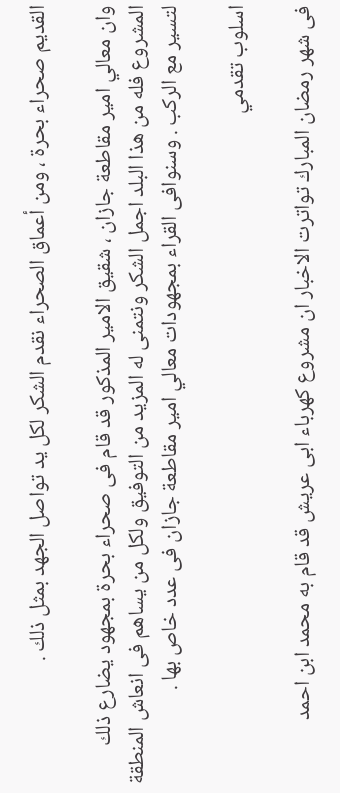القديم صحراء بحرة ، ومن أعماق الصحراء نقدم الشكر لكل يد تواصل الجهد بمثل ذلك .

وان معالي امير مقاطعة جازان ، شقيق الامير المذكور قد قام فى صحراء بحرة بمجهود يضارع ذلك المشروع فله من هذا البلد اجمل الشكر ونتمنى له المزيد من التوفيق ولكل من يساهم فى انعاش المنطقة لتسير مع الركب . وسنوافى القراء بمجهودات معالي امير مقاطعة جازان فى عدد خاص بها .

اسلوب تقدمي

فى شهر رمضان المبارك تواترت الاخبار ان مشروع كهرباء ابى عريش قد قام به محمد ابن احمد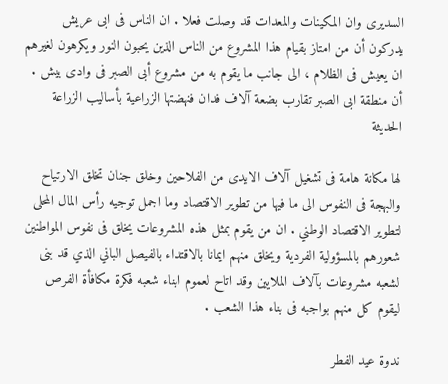السديرى وان المكينات والمعدات قد وصلت فعلا . ان الناس فى ابى عريش يدركون أن من امتاز بقيام هذا المشروع من الناس الذين يحبون النور ويكرهون لغيرهم ان يعيش فى الظلام ، الى جانب ما يقوم به من مشروع أبى الصبر فى وادى بيش . أن منطقة ابى الصبر تقارب بضعة آلاف فدان فنهضتها الزراعية بأساليب الزراعة الحديثة

لها مكانة هامة فى تشغيل آلاف الايدى من الفلاحين وخلق جنان تخلق الارتياح والبهجة فى النفوس الى ما فيها من تطوير الاقتصاد وما اجمل توجيه رأس المال المحلى لتطوير الاقتصاد الوطني . ان من يقوم بمثل هذه المشروعات يخلق فى نفوس المواطنين شعورهم بالمسؤولية الفردية ويخلق منهم ايمانا بالاقتداء بالفيصل الباني الذي قد بنى لشعبه مشروعات بآلاف الملايين وقد اتاح لعموم ابناء شعبه فكرة مكافأة الفرص ليقوم كل منهم بواجبه فى بناء هذا الشعب .

ندوة عيد الفطر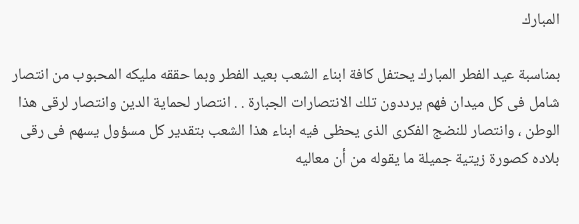المبارك

بمناسبة عيد الفطر المبارك يحتفل كافة ابناء الشعب بعيد الفطر وبما حققه مليكه المحبوب من انتصار شامل فى كل ميدان فهم يرددون تلك الانتصارات الجبارة . . انتصار لحماية الدين وانتصار لرقى هذا الوطن ، وانتصار للنضج الفكرى الذى يحظى فيه ابناء هذا الشعب بتقدير كل مسؤول يسهم فى رقى بلاده كصورة زيتية جميلة ما يقوله من أن معاليه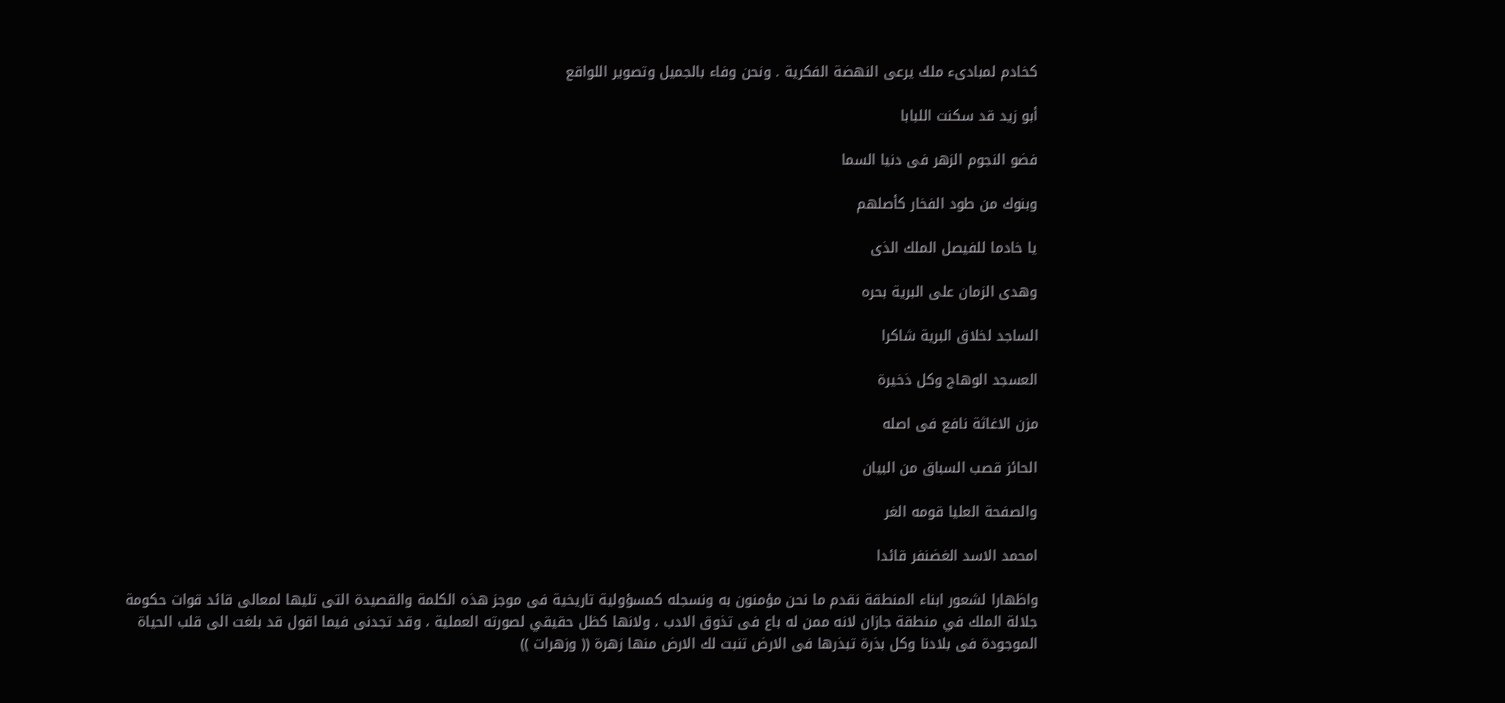كخادم لمبادىء ملك يرعى النهضة الفكرية . ونحن وفاء بالجميل وتصوير اللواقع

أبو زيد قد سكنت اللبابا

فضو النجوم الزهر فى دنيا السما

وبنوك من طود الفخار كأصلهم

يا خادما للفيصل الملك الذى

وهدى الزمان على البرية بحره

الساجد لخلاق البرية شاكرا

العسجد الوهاج وكل ذخيرة

مزن الاغاثة نافع فى اصله

الحائز قصب السباق من البيان

والصفحة العليا قومه الغر

امحمد الاسد الغضنفر قائدا

واظهارا لشعور ابناء المنطقة نقدم ما نحن مؤمنون به ونسجله كمسؤولية تاريخية فى موجز هذه الكلمة والقصيدة التى تليها لمعالى قائد قوات حكومة جلالة الملك في منطقة جازان لانه ممن له باع فى تذوق الادب ، ولانها كظل حقيقي لصورته العملية ، وقد تجدنى فيما اقول قد بلغت الى قلب الحياة الموجودة فى بلادنا وكل بذرة تبذرها فى الارض تنبت لك الارض منها زهرة (( وزهرات ))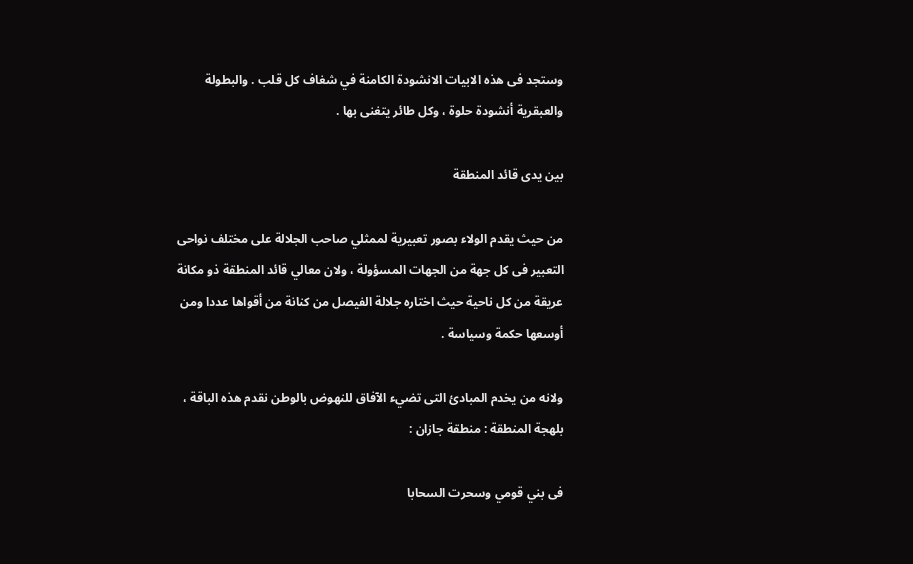وستجد فى هذه الابيات الانشودة الكامنة في شغاف كل قلب . والبطولة والعبقرية أنشودة حلوة ، وكل طائر يتغنى بها .

بين يدى قائد المنطقة

من حيث يقدم الولاء بصور تعبيرية لممثلي صاحب الجلالة على مختلف نواحى التعبير فى كل جهة من الجهات المسؤولة ، ولان معالي قائد المنطقة ذو مكانة عريقة من كل ناحية حيث اختاره جلالة الفيصل من كنانة من أقواها عددا ومن أوسعها حكمة وسياسة .

ولانه من يخدم المبادئ التى تضيء الآفاق للنهوض بالوطن نقدم هذه الباقة ، بلهجة المنطقة : منطقة جازان :

فى بني قومي وسحرت السحابا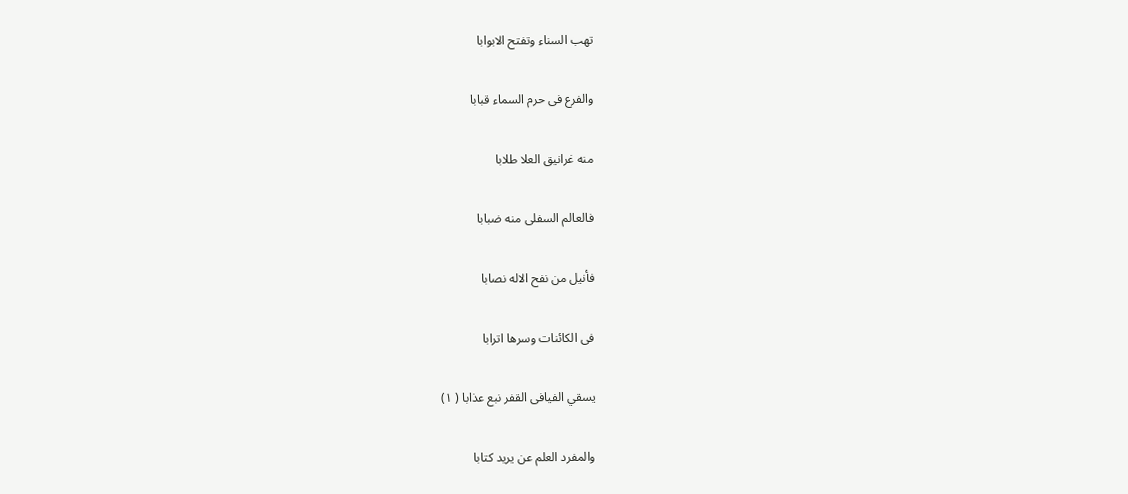تهب السناء وتفتح الابوابا

والفرع فى حرم السماء قبابا

منه غرانيق العلا طلابا

فالعالم السفلى منه ضبابا

فأنيل من نفح الاله نصابا

فى الكائنات وسرها اترابا

يسقي الفيافى القفر نبع عذابا ( ١)

والمفرد العلم عن يريد كتابا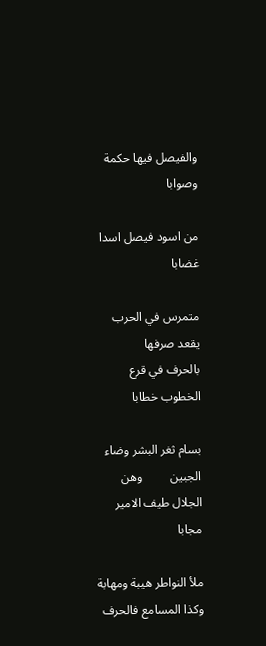والفيصل فيها حكمة وصوابا

من اسود فيصل اسدا غضابا

متمرس في الحرب يقعد صرفها       بالحرف في قرع الخطوب خطابا

بسام ثغر البشر وضاء الجبين         وهن الجلال طيف الامير مجابا

ملأ النواطر هيبة ومهابة               وكذا المسامع فالحرف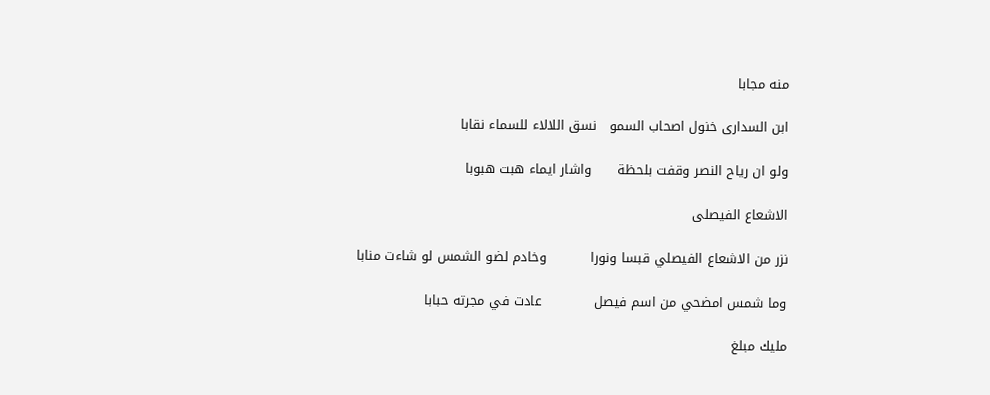منه مجابا

ابن السدارى خنول اصحاب السمو   نسق اللالاء للسماء نقابا

ولو ان رياح النصر وقفت بلحظة      واشار ايماء هبت هبوبا

الاشعاع الفيصلى

نزر من الاشعاع الفيصلي قبسا ونورا          وخادم لضو الشمس لو شاءت منابا

وما شمس امضحي من اسم فيصل            عادت في مجرته حبابا

مليك مبلغ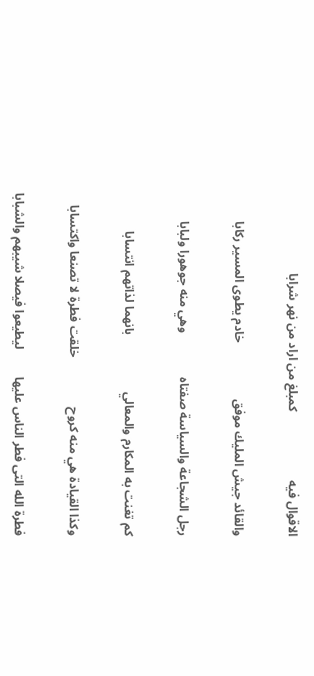الاقوال فيه                      كمبلغ من اراد من نهر شرابا

والقائد جيش المليك موفق                  خادم يطوى المسير ركابا

رجل الشجاعة والسياسة صفتاه              وهي منه جوهورا ولبابا

كم تغنت به المكارم والمعالي                  بانهما لذاتهم انتسابا

وكذا القيادة هي منه كروح                خلقت فطرة لا تصنعا واكتسابا

فطرة الله التى فطر الناس عليها         ليطيعوا فيصلا شيبهم والشبابا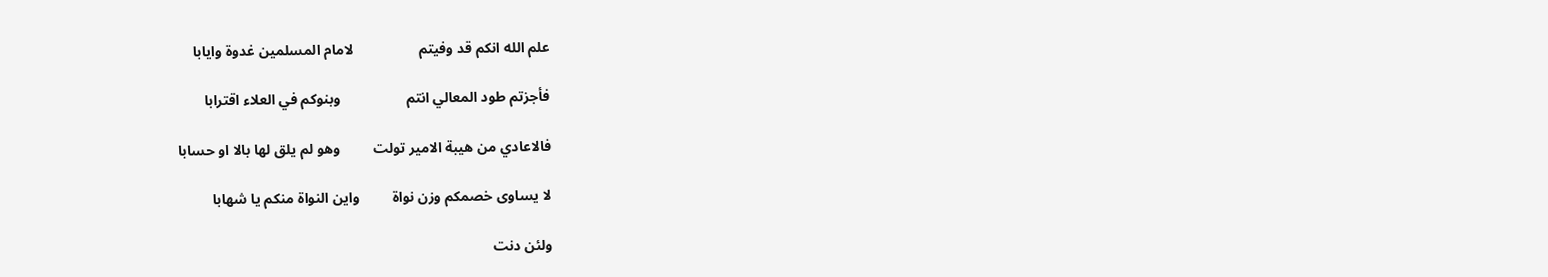علم الله انكم قد وفيتم                  لامام المسلمين غدوة وايابا

فأجزتم طود المعالي انتم                  وبنوكم في العلاء اقترابا

فالاعادي من هيبة الامير تولت         وهو لم يلق لها بالا او حسابا

لا يساوى خصمكم وزن نواة         واين النواة منكم يا شهابا

ولئن دنت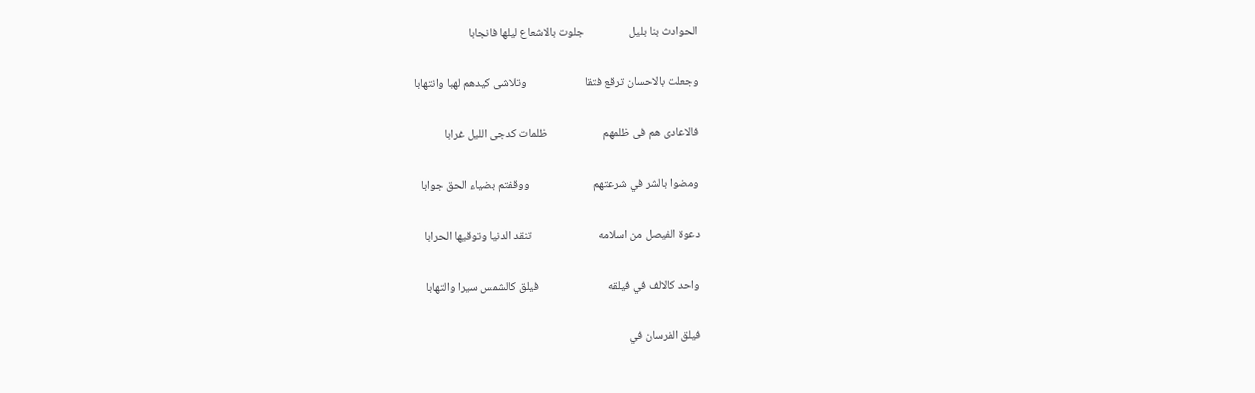الحوادث بنا بليل                 جلوت بالاشعاع ليلها فانجابا

وجعلت بالاحسان ترقع فتقا                      وتلاشى كيدهم لهبا وانتهابا

فالاعادى هم فى ظلمهم                     ظلمات كدجى الليل غرابا

ومضوا بالشر في شرعتهم                        ووقفتم بضياء الحق جوابا

دعوة الفيصل من اسلامه                         تنقد الدنيا وتوقيها الحرابا

واحد كالالف في فيلقه                          فيلق كالشمس سيرا والتهابا

فيلق الفرسان في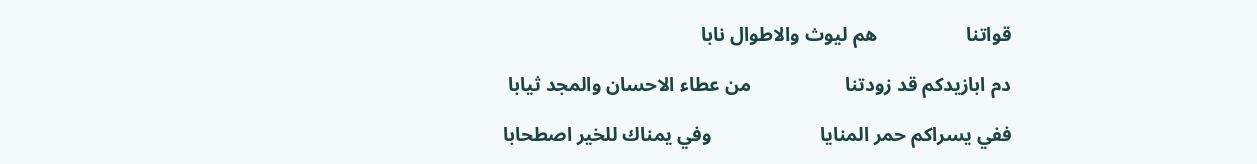قواتنا                  هم ليوث والاطوال نابا

دم ابازيدكم قد زودتنا                   من عطاء الاحسان والمجد ثيابا

ففي يسراكم حمر المنايا                      وفي يمناك للخير اصطحابا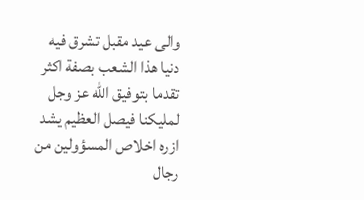والى عيد مقبل تشرق فيه دنيا هذا الشعب بصفة اكثر تقدما بتوفيق الله عز وجل لمليكنا فيصل العظيم يشد ازره اخلاص المسؤولين من رجال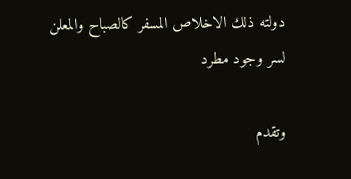دولته ذلك الاخلاص المسفر كالصباح والمعلن لسر وجود مطرد

وتقدم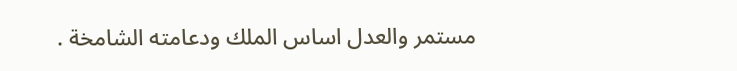مستمر والعدل اساس الملك ودعامته الشامخة .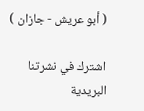( أبو عريش - جازان )

اشترك في نشرتنا البريدية